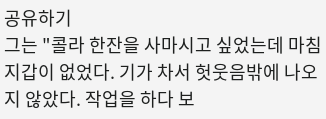공유하기
그는 "콜라 한잔을 사마시고 싶었는데 마침 지갑이 없었다. 기가 차서 헛웃음밖에 나오지 않았다. 작업을 하다 보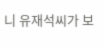니 유재석씨가 보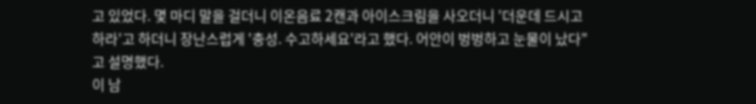고 있었다. 몇 마디 말을 걸더니 이온음료 2캔과 아이스크림을 사오더니 '더운데 드시고 하라'고 하더니 장난스럽게 '충성. 수고하세요'라고 했다. 어안이 벙벙하고 눈물이 났다"고 설명했다.
이 남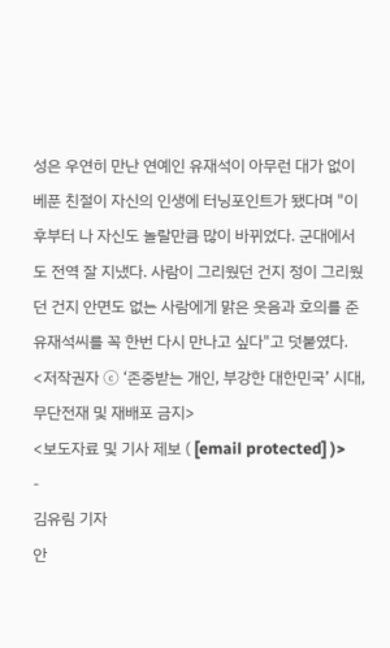성은 우연히 만난 연예인 유재석이 아무런 대가 없이 베푼 친절이 자신의 인생에 터닝포인트가 됐다며 "이후부터 나 자신도 놀랄만큼 많이 바뀌었다. 군대에서도 전역 잘 지냈다. 사람이 그리웠던 건지 정이 그리웠던 건지 안면도 없는 사람에게 맑은 웃음과 호의를 준 유재석씨를 꼭 한번 다시 만나고 싶다"고 덧붙였다.
<저작권자 ⓒ ‘존중받는 개인, 부강한 대한민국’ 시대, 무단전재 및 재배포 금지>
<보도자료 및 기사 제보 ( [email protected] )>
-
김유림 기자
안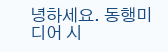녕하세요. 동행미디어 시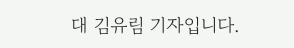대 김유림 기자입니다.